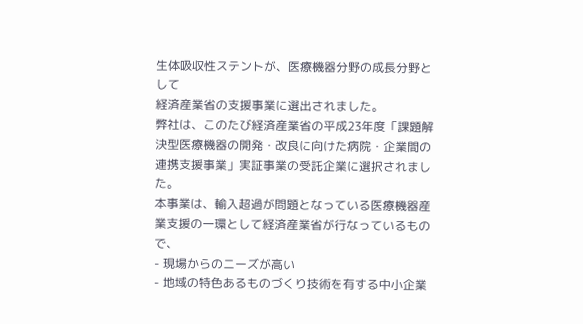生体吸収性ステントが、医療機器分野の成長分野として
経済産業省の支援事業に選出されました。
弊社は、このたび経済産業省の平成23年度「課題解決型医療機器の開発・改良に向けた病院・企業間の連携支援事業」実証事業の受託企業に選択されました。
本事業は、輸入超過が問題となっている医療機器産業支援の一環として経済産業省が行なっているもので、
- 現場からのニーズが高い
- 地域の特色あるものづくり技術を有する中小企業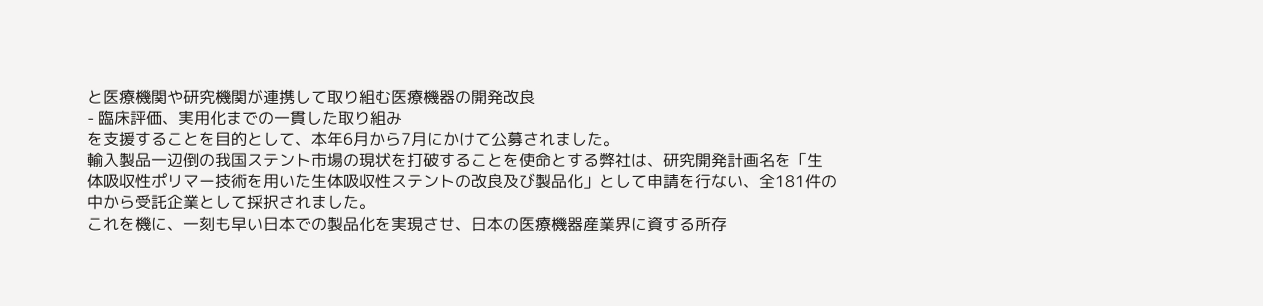と医療機関や研究機関が連携して取り組む医療機器の開発改良
- 臨床評価、実用化までの一貫した取り組み
を支援することを目的として、本年6月から7月にかけて公募されました。
輸入製品一辺倒の我国ステント市場の現状を打破することを使命とする弊社は、研究開発計画名を「生体吸収性ポリマー技術を用いた生体吸収性ステントの改良及び製品化」として申請を行ない、全181件の中から受託企業として採択されました。
これを機に、一刻も早い日本での製品化を実現させ、日本の医療機器産業界に資する所存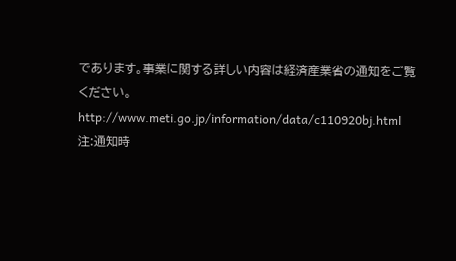であります。事業に関する詳しい内容は経済産業省の通知をご覧ください。
http://www.meti.go.jp/information/data/c110920bj.html
注:通知時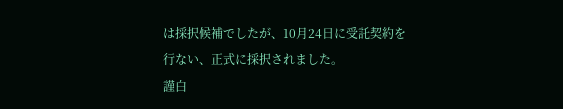は採択候補でしたが、10月24日に受託契約を行ない、正式に採択されました。
謹白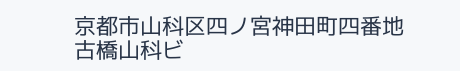京都市山科区四ノ宮神田町四番地 古橋山科ビ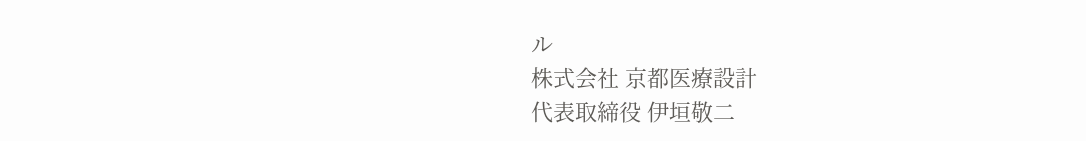ル
株式会社 京都医療設計
代表取締役 伊垣敬二